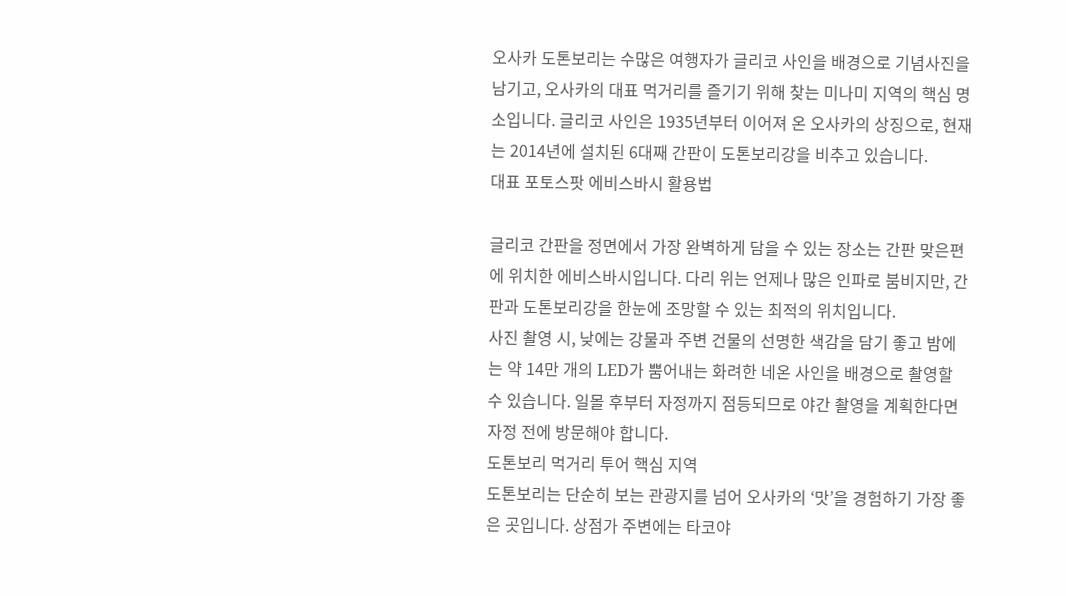오사카 도톤보리는 수많은 여행자가 글리코 사인을 배경으로 기념사진을 남기고, 오사카의 대표 먹거리를 즐기기 위해 찾는 미나미 지역의 핵심 명소입니다. 글리코 사인은 1935년부터 이어져 온 오사카의 상징으로, 현재는 2014년에 설치된 6대째 간판이 도톤보리강을 비추고 있습니다.
대표 포토스팟 에비스바시 활용법

글리코 간판을 정면에서 가장 완벽하게 담을 수 있는 장소는 간판 맞은편에 위치한 에비스바시입니다. 다리 위는 언제나 많은 인파로 붐비지만, 간판과 도톤보리강을 한눈에 조망할 수 있는 최적의 위치입니다.
사진 촬영 시, 낮에는 강물과 주변 건물의 선명한 색감을 담기 좋고 밤에는 약 14만 개의 LED가 뿜어내는 화려한 네온 사인을 배경으로 촬영할 수 있습니다. 일몰 후부터 자정까지 점등되므로 야간 촬영을 계획한다면 자정 전에 방문해야 합니다.
도톤보리 먹거리 투어 핵심 지역
도톤보리는 단순히 보는 관광지를 넘어 오사카의 ‘맛’을 경험하기 가장 좋은 곳입니다. 상점가 주변에는 타코야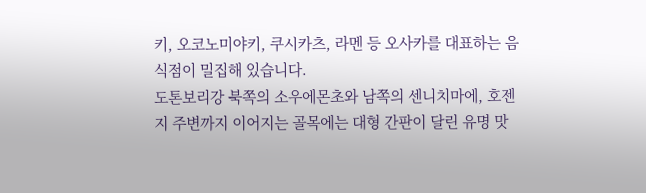키, 오코노미야키, 쿠시카츠, 라멘 등 오사카를 대표하는 음식점이 밀집해 있습니다.
도톤보리강 북쪽의 소우에몬초와 남쪽의 센니치마에, 호젠지 주변까지 이어지는 골목에는 대형 간판이 달린 유명 맛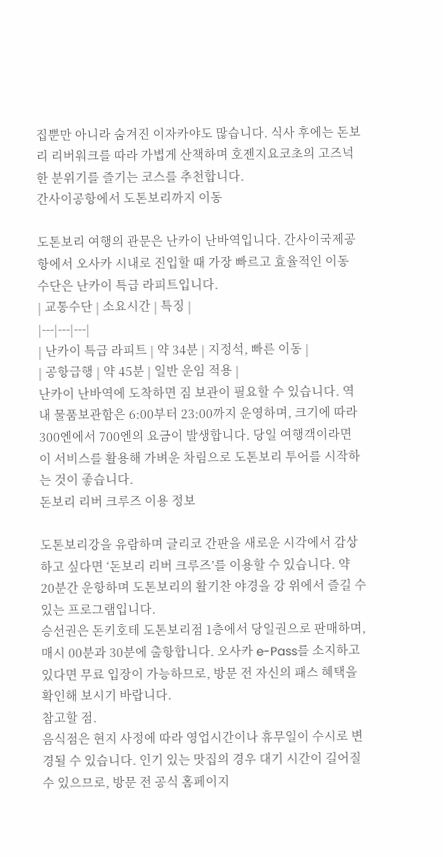집뿐만 아니라 숨겨진 이자카야도 많습니다. 식사 후에는 돈보리 리버워크를 따라 가볍게 산책하며 호젠지요코초의 고즈넉한 분위기를 즐기는 코스를 추천합니다.
간사이공항에서 도톤보리까지 이동

도톤보리 여행의 관문은 난카이 난바역입니다. 간사이국제공항에서 오사카 시내로 진입할 때 가장 빠르고 효율적인 이동 수단은 난카이 특급 라피트입니다.
| 교통수단 | 소요시간 | 특징 |
|---|---|---|
| 난카이 특급 라피트 | 약 34분 | 지정석, 빠른 이동 |
| 공항급행 | 약 45분 | 일반 운임 적용 |
난카이 난바역에 도착하면 짐 보관이 필요할 수 있습니다. 역 내 물품보관함은 6:00부터 23:00까지 운영하며, 크기에 따라 300엔에서 700엔의 요금이 발생합니다. 당일 여행객이라면 이 서비스를 활용해 가벼운 차림으로 도톤보리 투어를 시작하는 것이 좋습니다.
돈보리 리버 크루즈 이용 정보

도톤보리강을 유람하며 글리코 간판을 새로운 시각에서 감상하고 싶다면 ‘돈보리 리버 크루즈’를 이용할 수 있습니다. 약 20분간 운항하며 도톤보리의 활기찬 야경을 강 위에서 즐길 수 있는 프로그램입니다.
승선권은 돈키호테 도톤보리점 1층에서 당일권으로 판매하며, 매시 00분과 30분에 출항합니다. 오사카 e-Pass를 소지하고 있다면 무료 입장이 가능하므로, 방문 전 자신의 패스 혜택을 확인해 보시기 바랍니다.
참고할 점.
음식점은 현지 사정에 따라 영업시간이나 휴무일이 수시로 변경될 수 있습니다. 인기 있는 맛집의 경우 대기 시간이 길어질 수 있으므로, 방문 전 공식 홈페이지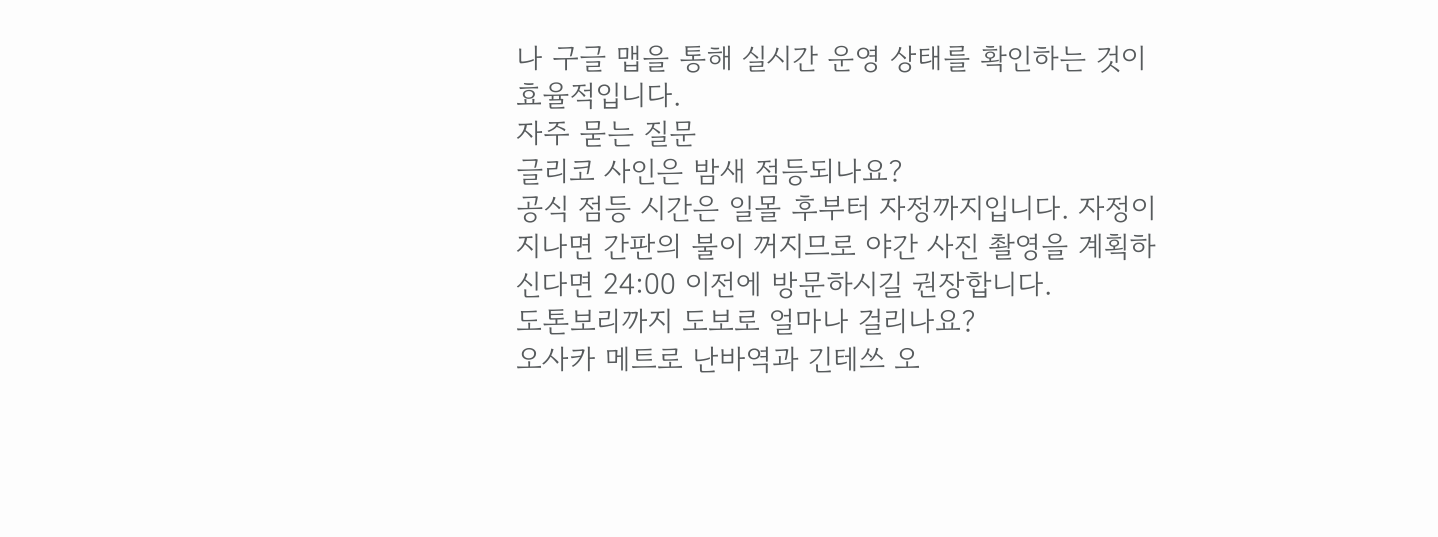나 구글 맵을 통해 실시간 운영 상태를 확인하는 것이 효율적입니다.
자주 묻는 질문
글리코 사인은 밤새 점등되나요?
공식 점등 시간은 일몰 후부터 자정까지입니다. 자정이 지나면 간판의 불이 꺼지므로 야간 사진 촬영을 계획하신다면 24:00 이전에 방문하시길 권장합니다.
도톤보리까지 도보로 얼마나 걸리나요?
오사카 메트로 난바역과 긴테쓰 오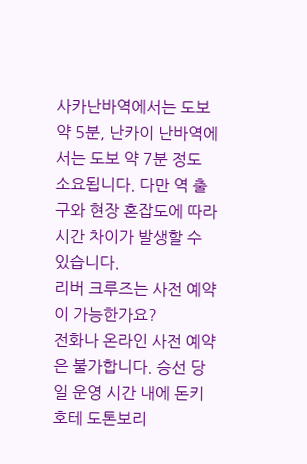사카난바역에서는 도보 약 5분, 난카이 난바역에서는 도보 약 7분 정도 소요됩니다. 다만 역 출구와 현장 혼잡도에 따라 시간 차이가 발생할 수 있습니다.
리버 크루즈는 사전 예약이 가능한가요?
전화나 온라인 사전 예약은 불가합니다. 승선 당일 운영 시간 내에 돈키호테 도톤보리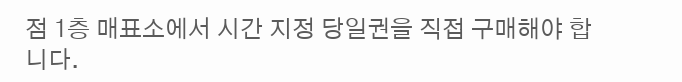점 1층 매표소에서 시간 지정 당일권을 직접 구매해야 합니다.